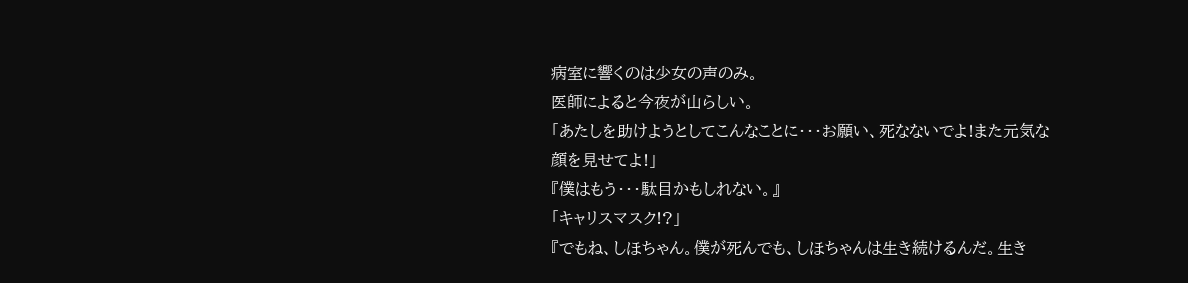病室に響くのは少女の声のみ。
医師によると今夜が山らしい。
「あたしを助けようとしてこんなことに・・・お願い、死なないでよ!また元気な顔を見せてよ!」
『僕はもう・・・駄目かもしれない。』
「キャリスマスク!?」
『でもね、しほちゃん。僕が死んでも、しほちゃんは生き続けるんだ。生き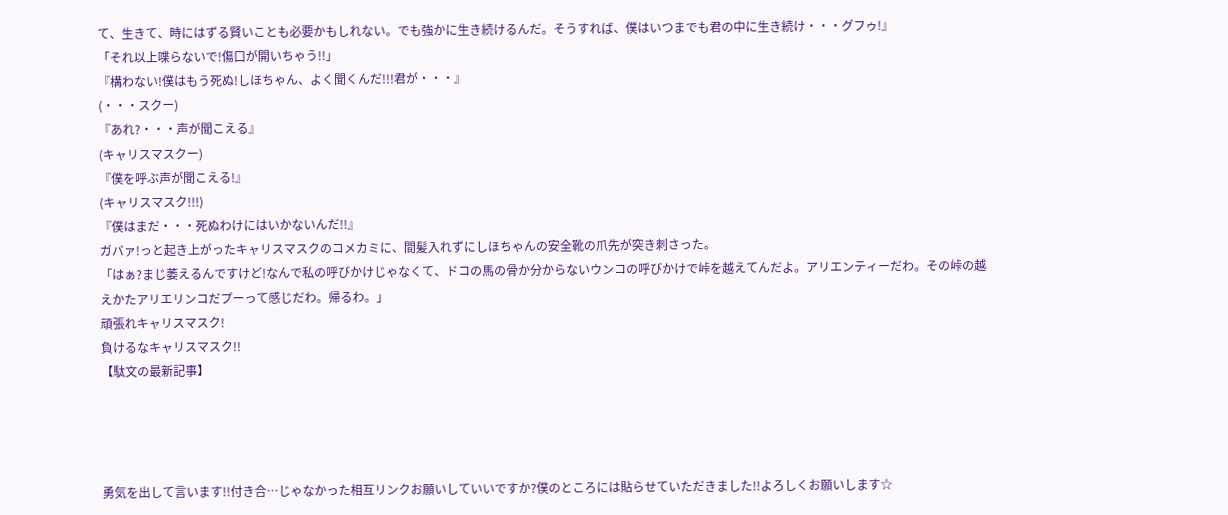て、生きて、時にはずる賢いことも必要かもしれない。でも強かに生き続けるんだ。そうすれば、僕はいつまでも君の中に生き続け・・・グフゥ!』
「それ以上喋らないで!傷口が開いちゃう!!」
『構わない!僕はもう死ぬ!しほちゃん、よく聞くんだ!!!君が・・・』
(・・・スクー)
『あれ?・・・声が聞こえる』
(キャリスマスクー)
『僕を呼ぶ声が聞こえる!』
(キャリスマスク!!!)
『僕はまだ・・・死ぬわけにはいかないんだ!!』
ガバァ!っと起き上がったキャリスマスクのコメカミに、間髪入れずにしほちゃんの安全靴の爪先が突き刺さった。
「はぁ?まじ萎えるんですけど!なんで私の呼びかけじゃなくて、ドコの馬の骨か分からないウンコの呼びかけで峠を越えてんだよ。アリエンティーだわ。その峠の越えかたアリエリンコだプーって感じだわ。帰るわ。」
頑張れキャリスマスク!
負けるなキャリスマスク!!
【駄文の最新記事】




勇気を出して言います!!付き合…じゃなかった相互リンクお願いしていいですか?僕のところには貼らせていただきました!!よろしくお願いします☆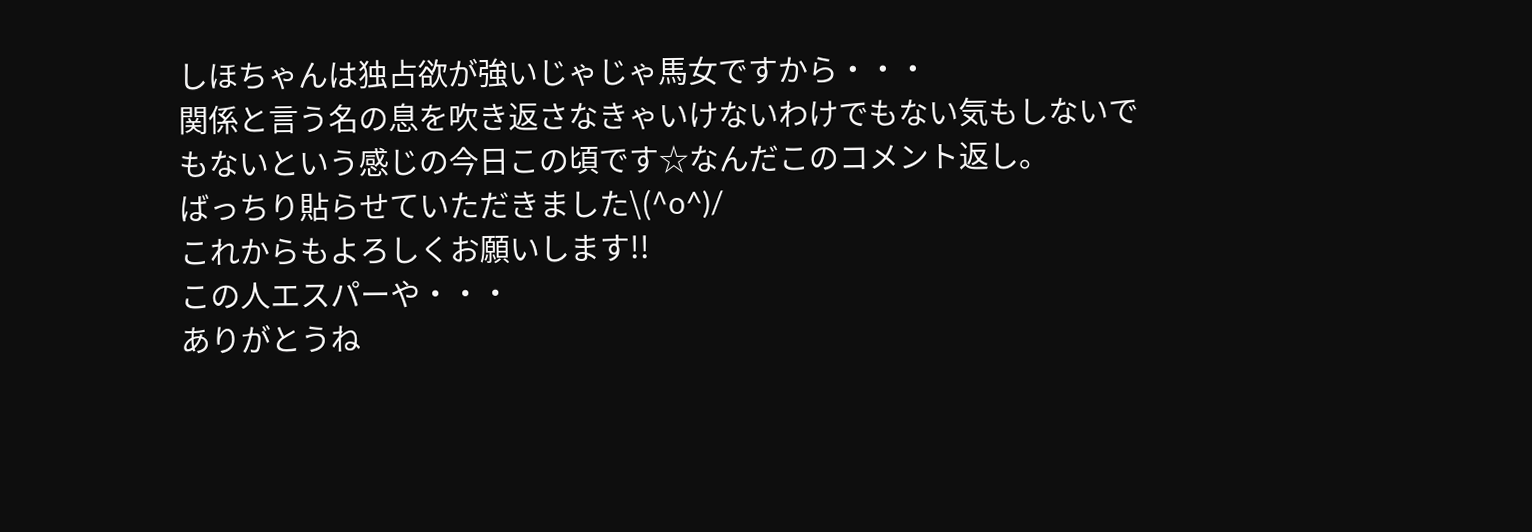しほちゃんは独占欲が強いじゃじゃ馬女ですから・・・
関係と言う名の息を吹き返さなきゃいけないわけでもない気もしないでもないという感じの今日この頃です☆なんだこのコメント返し。
ばっちり貼らせていただきました\(^o^)/
これからもよろしくお願いします!!
この人エスパーや・・・
ありがとうね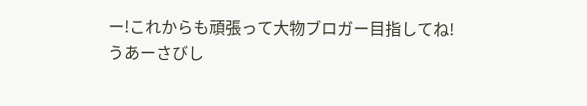ー!これからも頑張って大物ブロガー目指してね!
うあーさびし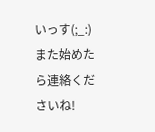いっす(;_:)
また始めたら連絡くださいね!